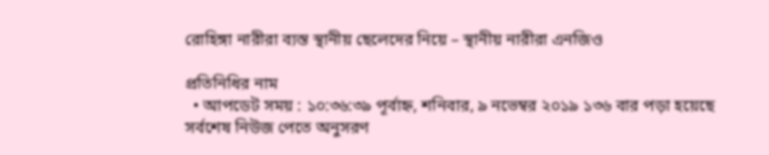রোহিঙ্গা নারীরা ব্যস্ত স্থানীয় ছেলেদের নিয়ে – স্থানীয় নারীরা এনজিও

প্রতিনিধির নাম
  • আপডেট সময় : ১০:৩৬:৩৯ পূর্বাহ্ন, শনিবার, ৯ নভেম্বর ২০১৯ ১৩৬ বার পড়া হয়েছে
সর্বশেষ নিউজ পেতে অনুসরণ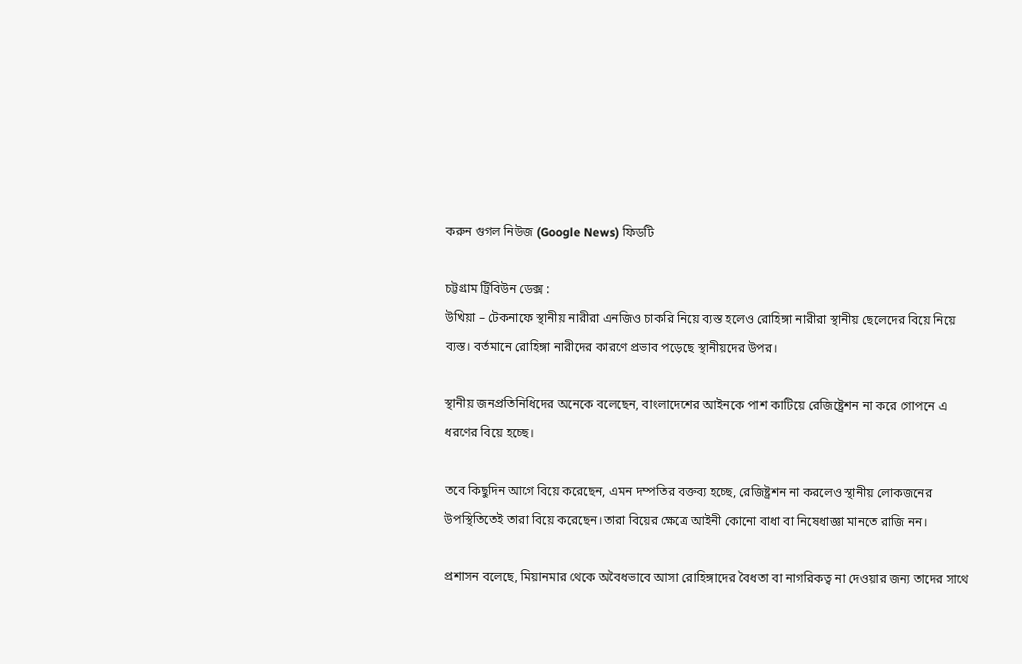করুন গুগল নিউজ (Google News) ফিডটি

চট্টগ্রাম ট্রিবিউন ডেক্স :
উখিয়া – টেকনাফে স্থানীয় নারীরা এনজিও চাকরি নিয়ে ব্যস্ত হলেও রোহিঙ্গা নারীরা স্থানীয় ছেলেদের বিয়ে নিয়ে ব্যস্ত। বর্তমানে রোহিঙ্গা নারীদের কারণে প্রভাব পড়েছে স্থানীয়দের উপর।

স্থানীয় জনপ্রতিনিধিদের অনেকে বলেছেন, বাংলাদেশের আইনকে পাশ কাটিয়ে রেজিষ্ট্রেশন না করে গোপনে এ ধরণের বিয়ে হচ্ছে।

তবে কিছুদিন আগে বিয়ে করেছেন, এমন দম্পতির বক্তব্য হচ্ছে, রেজিষ্ট্রশন না করলেও স্থানীয় লোকজনের উপস্থিতিতেই তারা বিয়ে করেছেন।তারা বিয়ের ক্ষেত্রে আইনী কোনো বাধা বা নিষেধাজ্ঞা মানতে রাজি নন।

প্রশাসন বলেছে, মিয়ানমার থেকে অবৈধভাবে আসা রোহিঙ্গাদের বৈধতা বা নাগরিকত্ব না দেওয়ার জন্য তাদের সাথে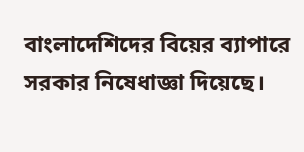বাংলাদেশিদের বিয়ের ব্যাপারে সরকার নিষেধাজ্ঞা দিয়েছে।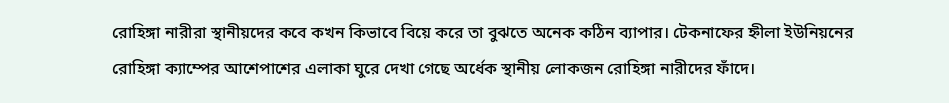রোহিঙ্গা নারীরা স্থানীয়দের কবে কখন কিভাবে বিয়ে করে তা বুঝতে অনেক কঠিন ব্যাপার। টেকনাফের হ্নীলা ইউনিয়নের রোহিঙ্গা ক্যাম্পের আশেপাশের এলাকা ঘুরে দেখা গেছে অর্ধেক স্থানীয় লোকজন রোহিঙ্গা নারীদের ফাঁদে।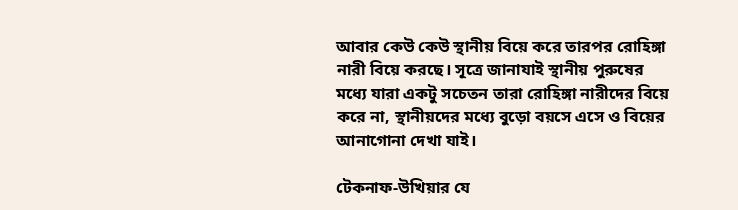আবার কেউ কেউ স্থানীয় বিয়ে করে তারপর রোহিঙ্গা নারী বিয়ে করছে। সূত্রে জানাযাই স্থানীয় পুরুষের মধ্যে যারা একটু সচেতন তারা রোহিঙ্গা নারীদের বিয়ে করে না, স্থানীয়দের মধ্যে বুড়ো বয়সে এসে ও বিয়ের আনাগোনা দেখা যাই।

টেকনাফ-উখিয়ার যে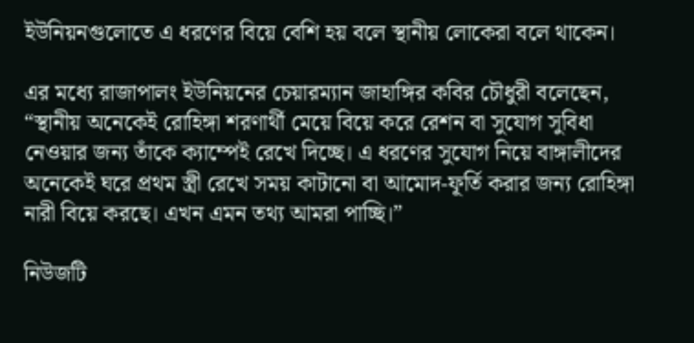ইউনিয়নগুলোতে এ ধরণের বিয়ে বেশি হয় বলে স্থানীয় লোকেরা বলে থাকেন।

এর মধ্যে রাজাপালং ইউনিয়নের চেয়ারম্যান জাহাঙ্গির কবির চৌধুরী বলেছেন, “স্থানীয় অনেকেই রোহিঙ্গা শরণার্থী মেয়ে বিয়ে করে রেশন বা সুযোগ সুবিধা নেওয়ার জন্য তাঁকে ক্যাম্পেই রেখে দিচ্ছে। এ ধরণের সুযোগ নিয়ে বাঙ্গালীদের অনেকেই ঘরে প্রথম স্ত্রী রেখে সময় কাটানো বা আমোদ-ফূর্তি করার জন্য রোহিঙ্গা নারী বিয়ে করছে। এখন এমন তথ্য আমরা পাচ্ছি।”

নিউজটি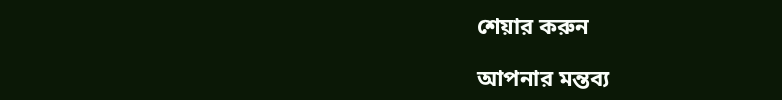শেয়ার করুন

আপনার মন্তব্য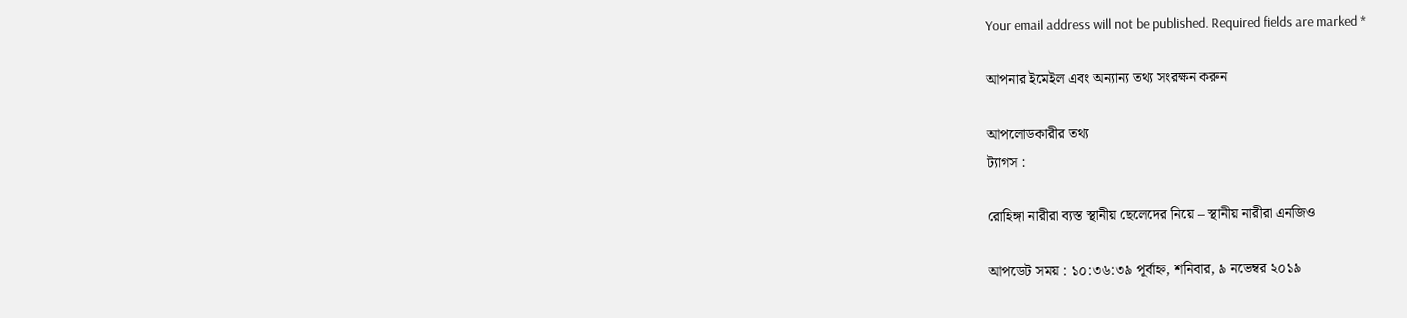Your email address will not be published. Required fields are marked *

আপনার ইমেইল এবং অন্যান্য তথ্য সংরক্ষন করুন

আপলোডকারীর তথ্য
ট্যাগস :

রোহিঙ্গা নারীরা ব্যস্ত স্থানীয় ছেলেদের নিয়ে – স্থানীয় নারীরা এনজিও

আপডেট সময় : ১০:৩৬:৩৯ পূর্বাহ্ন, শনিবার, ৯ নভেম্বর ২০১৯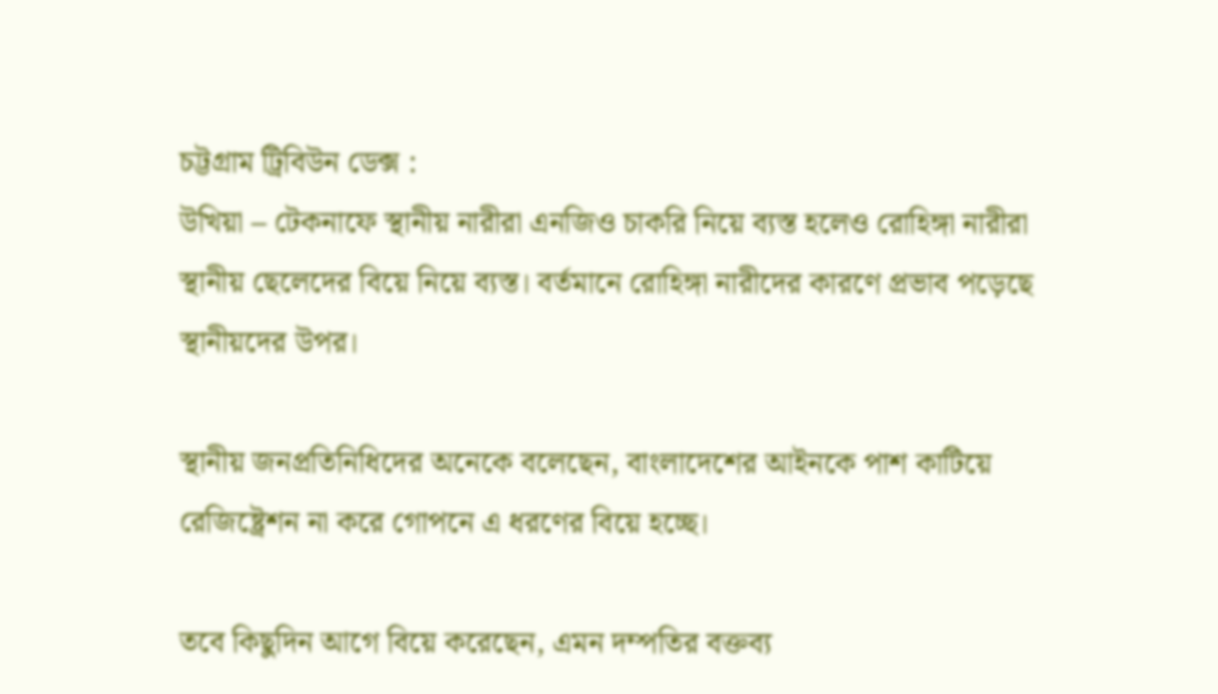চট্টগ্রাম ট্রিবিউন ডেক্স :
উখিয়া – টেকনাফে স্থানীয় নারীরা এনজিও চাকরি নিয়ে ব্যস্ত হলেও রোহিঙ্গা নারীরা স্থানীয় ছেলেদের বিয়ে নিয়ে ব্যস্ত। বর্তমানে রোহিঙ্গা নারীদের কারণে প্রভাব পড়েছে স্থানীয়দের উপর।

স্থানীয় জনপ্রতিনিধিদের অনেকে বলেছেন, বাংলাদেশের আইনকে পাশ কাটিয়ে রেজিষ্ট্রেশন না করে গোপনে এ ধরণের বিয়ে হচ্ছে।

তবে কিছুদিন আগে বিয়ে করেছেন, এমন দম্পতির বক্তব্য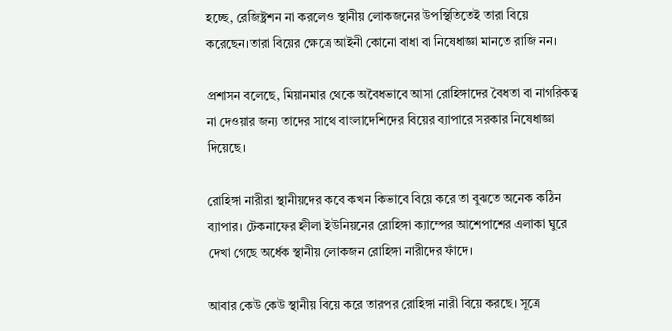হচ্ছে, রেজিষ্ট্রশন না করলেও স্থানীয় লোকজনের উপস্থিতিতেই তারা বিয়ে করেছেন।তারা বিয়ের ক্ষেত্রে আইনী কোনো বাধা বা নিষেধাজ্ঞা মানতে রাজি নন।

প্রশাসন বলেছে, মিয়ানমার থেকে অবৈধভাবে আসা রোহিঙ্গাদের বৈধতা বা নাগরিকত্ব না দেওয়ার জন্য তাদের সাথে বাংলাদেশিদের বিয়ের ব্যাপারে সরকার নিষেধাজ্ঞা দিয়েছে।

রোহিঙ্গা নারীরা স্থানীয়দের কবে কখন কিভাবে বিয়ে করে তা বুঝতে অনেক কঠিন ব্যাপার। টেকনাফের হ্নীলা ইউনিয়নের রোহিঙ্গা ক্যাম্পের আশেপাশের এলাকা ঘুরে দেখা গেছে অর্ধেক স্থানীয় লোকজন রোহিঙ্গা নারীদের ফাঁদে।

আবার কেউ কেউ স্থানীয় বিয়ে করে তারপর রোহিঙ্গা নারী বিয়ে করছে। সূত্রে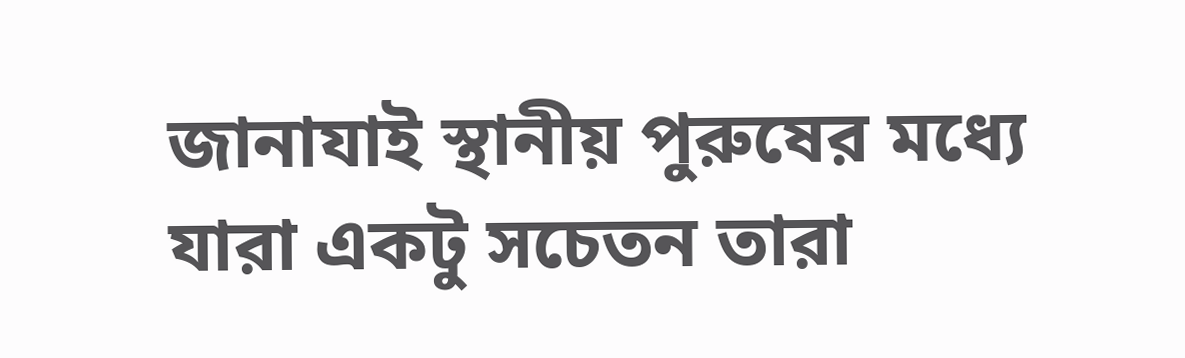জানাযাই স্থানীয় পুরুষের মধ্যে যারা একটু সচেতন তারা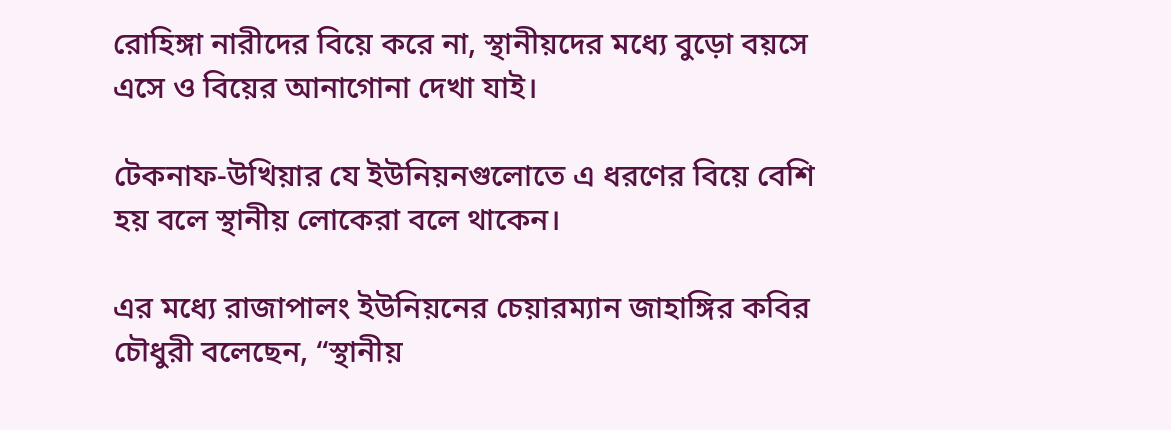রোহিঙ্গা নারীদের বিয়ে করে না, স্থানীয়দের মধ্যে বুড়ো বয়সে এসে ও বিয়ের আনাগোনা দেখা যাই।

টেকনাফ-উখিয়ার যে ইউনিয়নগুলোতে এ ধরণের বিয়ে বেশি হয় বলে স্থানীয় লোকেরা বলে থাকেন।

এর মধ্যে রাজাপালং ইউনিয়নের চেয়ারম্যান জাহাঙ্গির কবির চৌধুরী বলেছেন, “স্থানীয়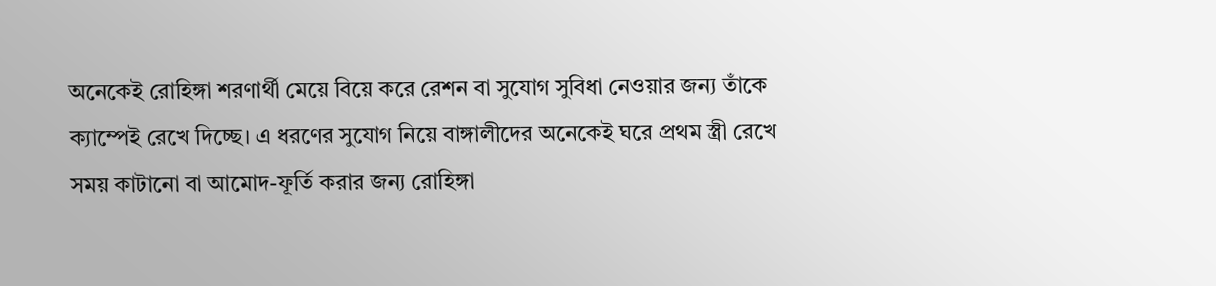অনেকেই রোহিঙ্গা শরণার্থী মেয়ে বিয়ে করে রেশন বা সুযোগ সুবিধা নেওয়ার জন্য তাঁকে ক্যাম্পেই রেখে দিচ্ছে। এ ধরণের সুযোগ নিয়ে বাঙ্গালীদের অনেকেই ঘরে প্রথম স্ত্রী রেখে সময় কাটানো বা আমোদ-ফূর্তি করার জন্য রোহিঙ্গা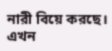নারী বিয়ে করছে। এখন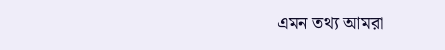এমন তথ্য আমরা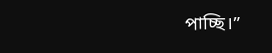পাচ্ছি।”